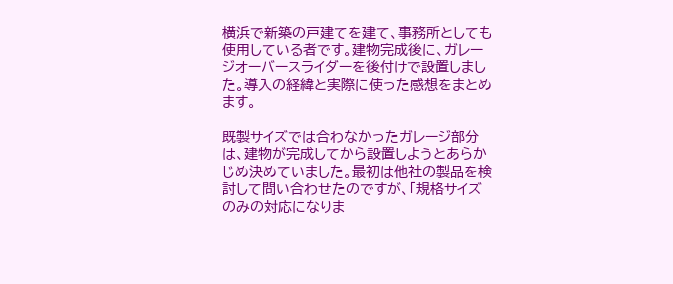横浜で新築の戸建てを建て、事務所としても使用している者です。建物完成後に、ガレージオーバースライダーを後付けで設置しました。導入の経緯と実際に使った感想をまとめます。

既製サイズでは合わなかったガレージ部分は、建物が完成してから設置しようとあらかじめ決めていました。最初は他社の製品を検討して問い合わせたのですが、「規格サイズのみの対応になりま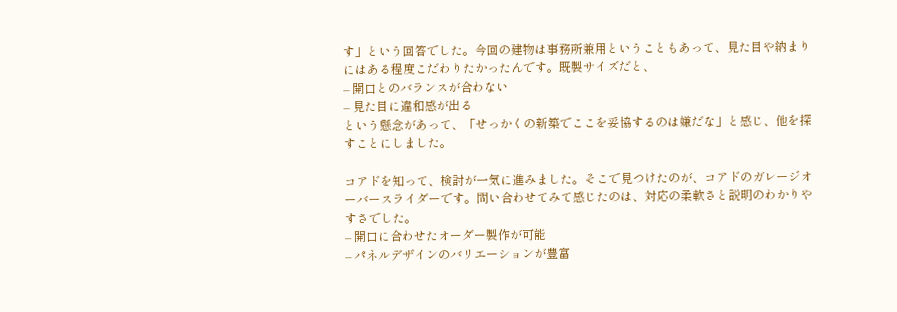す」という回答でした。今回の建物は事務所兼用ということもあって、見た目や納まりにはある程度こだわりたかったんです。既製サイズだと、
– 開口とのバランスが合わない
– 見た目に違和感が出る
という懸念があって、「せっかくの新築でここを妥協するのは嫌だな」と感じ、他を探すことにしました。

コアドを知って、検討が一気に進みました。そこで見つけたのが、コアドのガレージオーバースライダーです。問い合わせてみて感じたのは、対応の柔軟さと説明のわかりやすさでした。
– 開口に合わせたオーダー製作が可能
– パネルデザインのバリエーションが豊富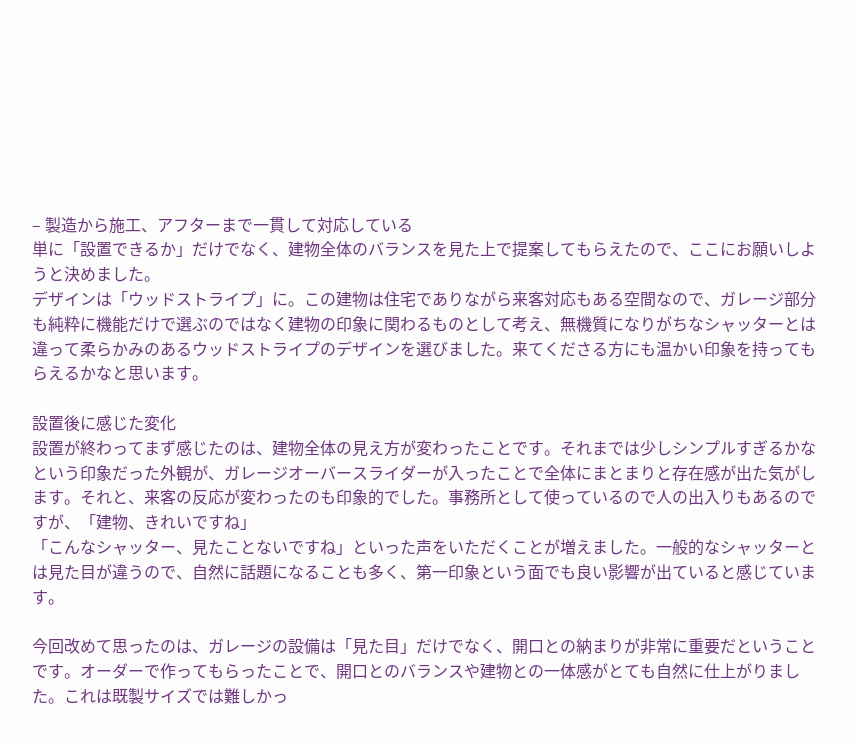– 製造から施工、アフターまで一貫して対応している
単に「設置できるか」だけでなく、建物全体のバランスを見た上で提案してもらえたので、ここにお願いしようと決めました。
デザインは「ウッドストライプ」に。この建物は住宅でありながら来客対応もある空間なので、ガレージ部分も純粋に機能だけで選ぶのではなく建物の印象に関わるものとして考え、無機質になりがちなシャッターとは違って柔らかみのあるウッドストライプのデザインを選びました。来てくださる方にも温かい印象を持ってもらえるかなと思います。

設置後に感じた変化
設置が終わってまず感じたのは、建物全体の見え方が変わったことです。それまでは少しシンプルすぎるかなという印象だった外観が、ガレージオーバースライダーが入ったことで全体にまとまりと存在感が出た気がします。それと、来客の反応が変わったのも印象的でした。事務所として使っているので人の出入りもあるのですが、「建物、きれいですね」
「こんなシャッター、見たことないですね」といった声をいただくことが増えました。一般的なシャッターとは見た目が違うので、自然に話題になることも多く、第一印象という面でも良い影響が出ていると感じています。

今回改めて思ったのは、ガレージの設備は「見た目」だけでなく、開口との納まりが非常に重要だということです。オーダーで作ってもらったことで、開口とのバランスや建物との一体感がとても自然に仕上がりました。これは既製サイズでは難しかっ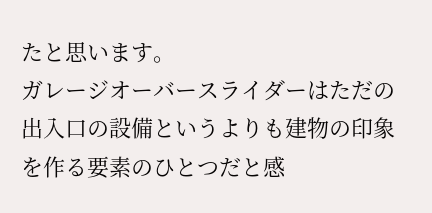たと思います。
ガレージオーバースライダーはただの出入口の設備というよりも建物の印象を作る要素のひとつだと感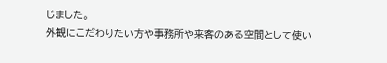じました。
外観にこだわりたい方や事務所や来客のある空間として使い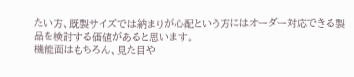たい方、既製サイズでは納まりが心配という方にはオーダー対応できる製品を検討する価値があると思います。
機能面はもちろん、見た目や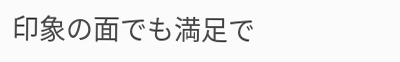印象の面でも満足で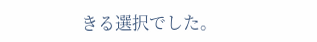きる選択でした。